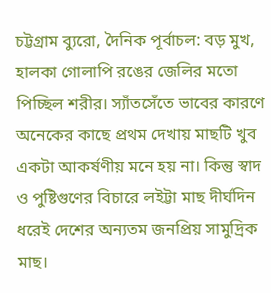চট্টগ্রাম ব্যুরো, দৈনিক পূর্বাচল: বড় মুখ, হালকা গোলাপি রঙের জেলির মতো পিচ্ছিল শরীর। স্যাঁতসেঁতে ভাবের কারণে অনেকের কাছে প্রথম দেখায় মাছটি খুব একটা আকর্ষণীয় মনে হয় না। কিন্তু স্বাদ ও পুষ্টিগুণের বিচারে লইট্টা মাছ দীর্ঘদিন ধরেই দেশের অন্যতম জনপ্রিয় সামুদ্রিক মাছ।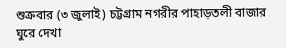শুক্রবার (৩ জুলাই) চট্টগ্রাম নগরীর পাহাড়তলী বাজার ঘুরে দেখা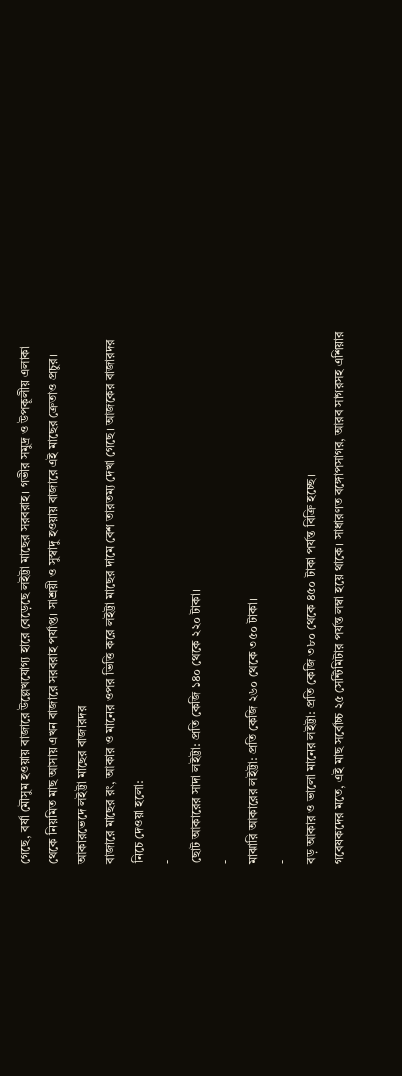গেছে, বর্ষা মৌসুম হওয়ায় বাজারে উল্লেখযোগ্য হারে বেড়েছে লইট্টা মাছের সরবরাহ। গভীর সমুদ্র ও উপকূলীয় এলাকা থেকে নিয়মিত মাছ আসায় এখন বাজারে সরবরাহ পর্যাপ্ত। সাশ্রয়ী ও সুস্বাদু হওয়ায় বাজারে এই মাছের ক্রেতাও প্রচুর।
আকারভেদে লইট্টা মাছের বাজারদর
বাজারে মাছের রং, আকার ও মানের ওপর ভিত্তি করে লইট্টা মাছের দামে বেশ তারতম্য দেখা গেছে। আজকের বাজারদর নিচে দেওয়া হলো:
-
ছোট আকারের সাদা লইট্টা: প্রতি কেজি ১৪০ থেকে ২২০ টাকা।
-
মাঝারি আকারের লইট্টা: প্রতি কেজি ২৬০ থেকে ৩৫০ টাকা।
-
বড় আকার ও ভালো মানের লইট্টা: প্রতি কেজি ৩৮০ থেকে ৪৫০ টাকা পর্যন্ত বিক্রি হচ্ছে।
গবেষকদের মতে, এই মাছ সর্বোচ্চ ২৫ সেন্টিমিটার পর্যন্ত লম্বা হয়ে থাকে। সাধারণত বঙ্গোপসাগর, আরব সাগরসহ এশিয়ার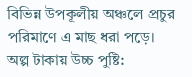বিভিন্ন উপকূলীয় অঞ্চলে প্রচুর পরিমাণে এ মাছ ধরা পড়ে।
অল্প টাকায় উচ্চ পুষ্টি: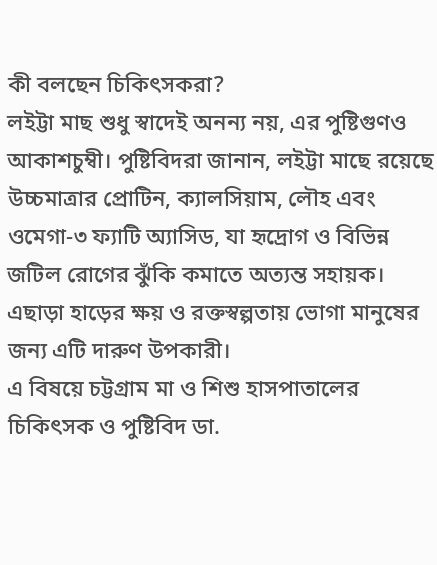কী বলছেন চিকিৎসকরা?
লইট্টা মাছ শুধু স্বাদেই অনন্য নয়, এর পুষ্টিগুণও আকাশচুম্বী। পুষ্টিবিদরা জানান, লইট্টা মাছে রয়েছে উচ্চমাত্রার প্রোটিন, ক্যালসিয়াম, লৌহ এবং ওমেগা-৩ ফ্যাটি অ্যাসিড, যা হৃদ্রোগ ও বিভিন্ন জটিল রোগের ঝুঁকি কমাতে অত্যন্ত সহায়ক। এছাড়া হাড়ের ক্ষয় ও রক্তস্বল্পতায় ভোগা মানুষের জন্য এটি দারুণ উপকারী।
এ বিষয়ে চট্টগ্রাম মা ও শিশু হাসপাতালের চিকিৎসক ও পুষ্টিবিদ ডা.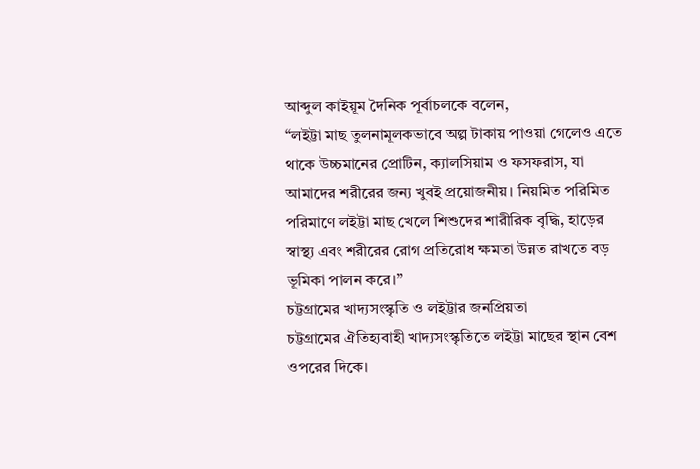আব্দুল কাইয়ূম দৈনিক পূর্বাচলকে বলেন,
“লইট্টা মাছ তুলনামূলকভাবে অল্প টাকায় পাওয়া গেলেও এতে থাকে উচ্চমানের প্রোটিন, ক্যালসিয়াম ও ফসফরাস, যা আমাদের শরীরের জন্য খুবই প্রয়োজনীয়। নিয়মিত পরিমিত পরিমাণে লইট্টা মাছ খেলে শিশুদের শারীরিক বৃদ্ধি, হাড়ের স্বাস্থ্য এবং শরীরের রোগ প্রতিরোধ ক্ষমতা উন্নত রাখতে বড় ভূমিকা পালন করে।”
চট্টগ্রামের খাদ্যসংস্কৃতি ও লইট্টার জনপ্রিয়তা
চট্টগ্রামের ঐতিহ্যবাহী খাদ্যসংস্কৃতিতে লইট্টা মাছের স্থান বেশ ওপরের দিকে।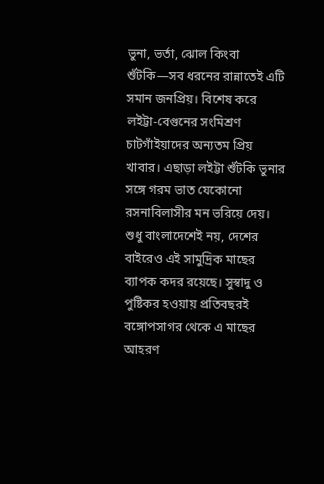ভুনা, ভর্তা, ঝোল কিংবা শুঁটকি—সব ধরনের রান্নাতেই এটি সমান জনপ্রিয়। বিশেষ করে লইট্টা-বেগুনের সংমিশ্রণ চাটগাঁইয়াদের অন্যতম প্রিয় খাবার। এছাড়া লইট্টা শুঁটকি ভুনার সঙ্গে গরম ভাত যেকোনো রসনাবিলাসীর মন ভরিয়ে দেয়।
শুধু বাংলাদেশেই নয়, দেশের বাইরেও এই সামুদ্রিক মাছের ব্যাপক কদর রয়েছে। সুস্বাদু ও পুষ্টিকর হওয়ায় প্রতিবছরই বঙ্গোপসাগর থেকে এ মাছের আহরণ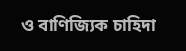ও বাণিজ্যিক চাহিদা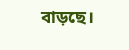বাড়ছে।